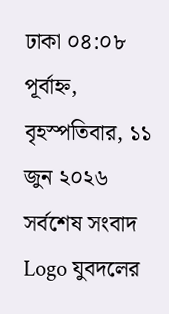ঢাকা ০৪:০৮ পূর্বাহ্ন, বৃহস্পতিবার, ১১ জুন ২০২৬
সর্বশেষ সংবাদ
Logo যুবদলের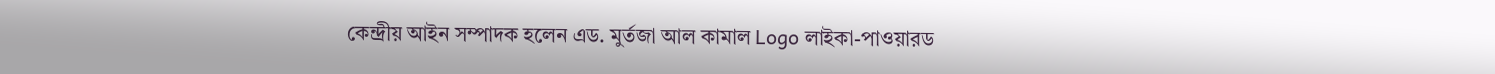কেন্দ্রীয় আইন সম্পাদক হলেন এড. মুর্তজা আল কামাল Logo লাইকা-পাওয়ারড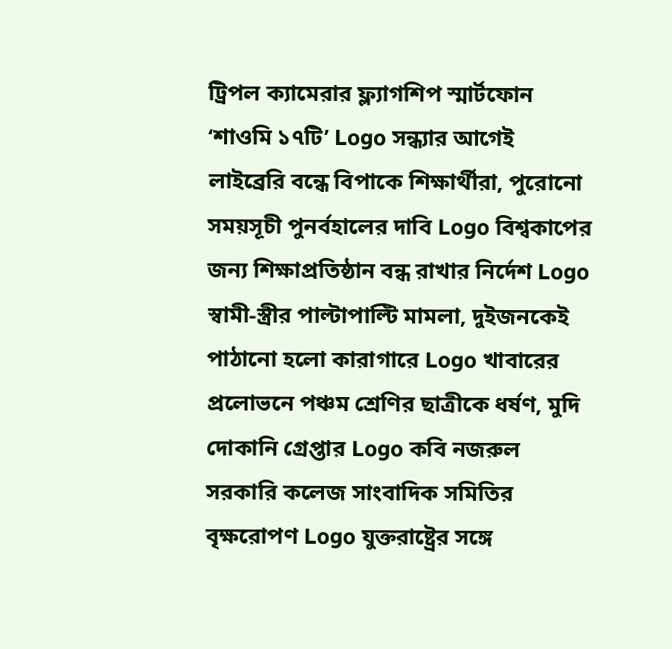ট্রিপল ক্যামেরার ফ্ল্যাগশিপ স্মার্টফোন ‘শাওমি ১৭টি’ Logo সন্ধ্যার আগেই লাইব্রেরি বন্ধে বিপাকে শিক্ষার্থীরা, পুরোনো সময়সূচী পুনর্বহালের দাবি Logo বিশ্বকাপের জন্য শিক্ষাপ্রতিষ্ঠান বন্ধ রাখার নির্দেশ Logo স্বামী-স্ত্রীর পাল্টাপাল্টি মামলা, দুইজনকেই পাঠানো হলো কারাগারে Logo খাবারের প্রলোভনে পঞ্চম শ্রেণির ছাত্রীকে ধর্ষণ, মুদি দোকানি গ্রেপ্তার Logo কবি নজরুল সরকারি কলেজ সাংবাদিক সমিতির বৃক্ষরোপণ Logo যুক্তরাষ্ট্রের সঙ্গে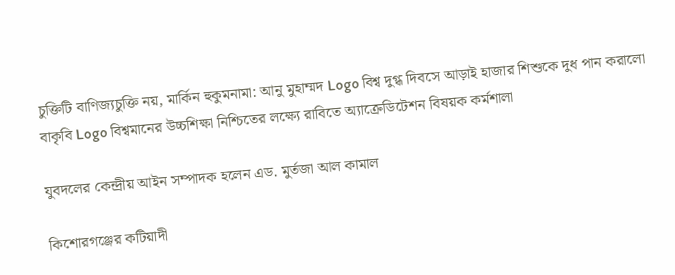চুক্তিটি বাণিজ্যচুক্তি নয়, মার্কিন হুকুমনামা: আনু মুহাম্মদ Logo বিশ্ব দুগ্ধ দিবসে আড়াই হাজার শিশুকে দুধ পান করালো বাকৃবি Logo বিশ্বমানের উচ্চশিক্ষা নিশ্চিতের লক্ষ্যে রাবিতে অ্যাক্রেডিটেশন বিষয়ক কর্মশালা

যুবদলের কেন্দ্রীয় আইন সম্পাদক হলেন এড. মুর্তজা আল কামাল

কিশোরগঞ্জের কটিয়াদী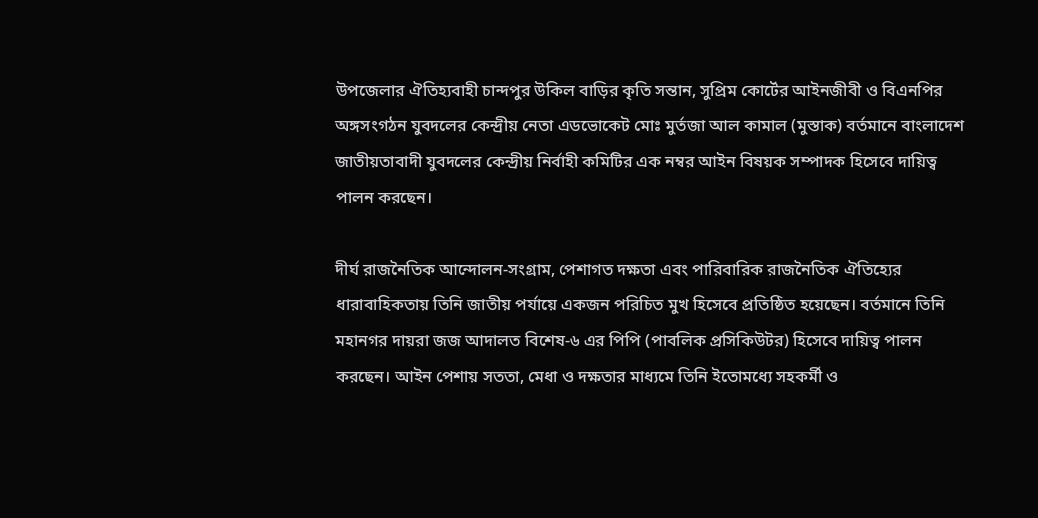উপজেলার ঐতিহ্যবাহী চান্দপুর উকিল বাড়ির কৃতি সন্তান, সুপ্রিম কোর্টের আইনজীবী ও বিএনপির অঙ্গসংগঠন যুবদলের কেন্দ্রীয় নেতা এডভোকেট মোঃ মুর্তজা আল কামাল (মুস্তাক) বর্তমানে বাংলাদেশ জাতীয়তাবাদী যুবদলের কেন্দ্রীয় নির্বাহী কমিটির এক নম্বর আইন বিষয়ক সম্পাদক হিসেবে দায়িত্ব পালন করছেন।

দীর্ঘ রাজনৈতিক আন্দোলন-সংগ্রাম, পেশাগত দক্ষতা এবং পারিবারিক রাজনৈতিক ঐতিহ্যের ধারাবাহিকতায় তিনি জাতীয় পর্যায়ে একজন পরিচিত মুখ হিসেবে প্রতিষ্ঠিত হয়েছেন। বর্তমানে তিনি মহানগর দায়রা জজ আদালত বিশেষ-৬ এর পিপি (পাবলিক প্রসিকিউটর) হিসেবে দায়িত্ব পালন করছেন। আইন পেশায় সততা, মেধা ও দক্ষতার মাধ্যমে তিনি ইতোমধ্যে সহকর্মী ও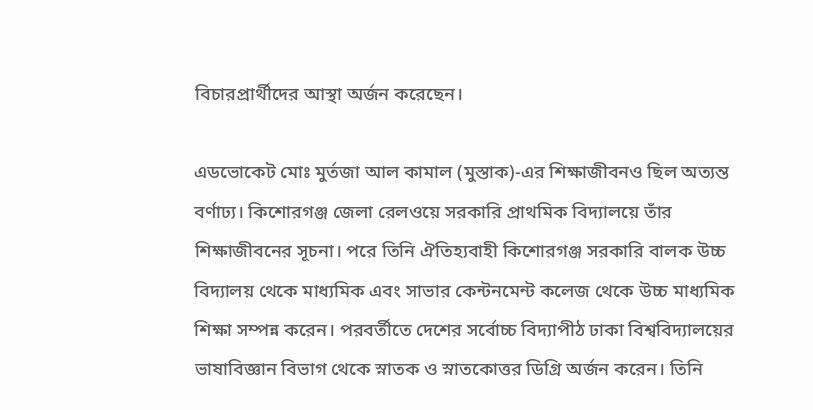বিচারপ্রার্থীদের আস্থা অর্জন করেছেন।

এডভোকেট মোঃ মুর্তজা আল কামাল (মুস্তাক)-এর শিক্ষাজীবনও ছিল অত্যন্ত বর্ণাঢ্য। কিশোরগঞ্জ জেলা রেলওয়ে সরকারি প্রাথমিক বিদ্যালয়ে তাঁর শিক্ষাজীবনের সূচনা। পরে তিনি ঐতিহ্যবাহী কিশোরগঞ্জ সরকারি বালক উচ্চ বিদ্যালয় থেকে মাধ্যমিক এবং সাভার কেন্টনমেন্ট কলেজ থেকে উচ্চ মাধ্যমিক শিক্ষা সম্পন্ন করেন। পরবর্তীতে দেশের সর্বোচ্চ বিদ্যাপীঠ ঢাকা বিশ্ববিদ্যালয়ের ভাষাবিজ্ঞান বিভাগ থেকে স্নাতক ও স্নাতকোত্তর ডিগ্রি অর্জন করেন। তিনি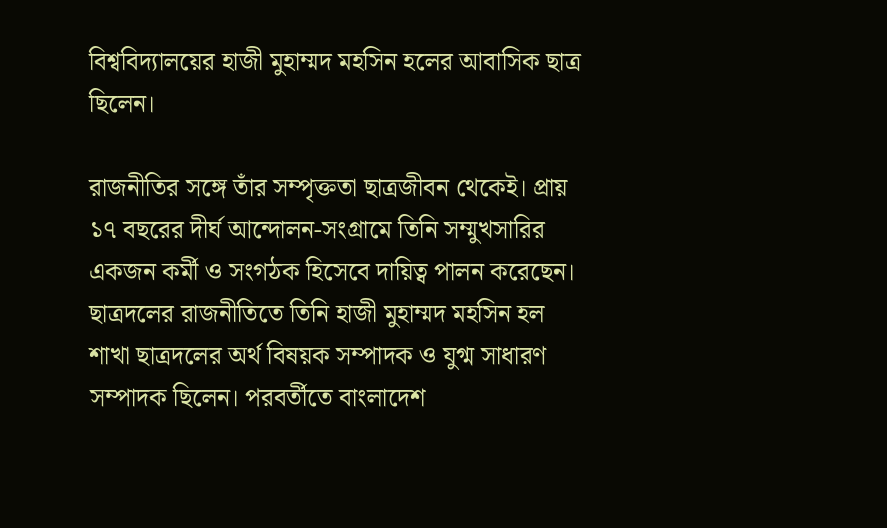বিশ্ববিদ্যালয়ের হাজী মুহাম্মদ মহসিন হলের আবাসিক ছাত্র ছিলেন।

রাজনীতির সঙ্গে তাঁর সম্পৃক্ততা ছাত্রজীবন থেকেই। প্রায় ১৭ বছরের দীর্ঘ আন্দোলন-সংগ্রামে তিনি সম্মুখসারির একজন কর্মী ও সংগঠক হিসেবে দায়িত্ব পালন করেছেন। ছাত্রদলের রাজনীতিতে তিনি হাজী মুহাম্মদ মহসিন হল শাখা ছাত্রদলের অর্থ বিষয়ক সম্পাদক ও যুগ্ম সাধারণ সম্পাদক ছিলেন। পরবর্তীতে বাংলাদেশ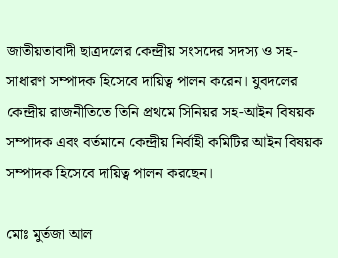জাতীয়তাবাদী ছাত্রদলের কেন্দ্রীয় সংসদের সদস্য ও সহ-সাধারণ সম্পাদক হিসেবে দায়িত্ব পালন করেন। যুবদলের কেন্দ্রীয় রাজনীতিতে তিনি প্রথমে সিনিয়র সহ-আইন বিষয়ক সম্পাদক এবং বর্তমানে কেন্দ্রীয় নির্বাহী কমিটির আইন বিষয়ক সম্পাদক হিসেবে দায়িত্ব পালন করছেন।

মোঃ মুর্তজা আল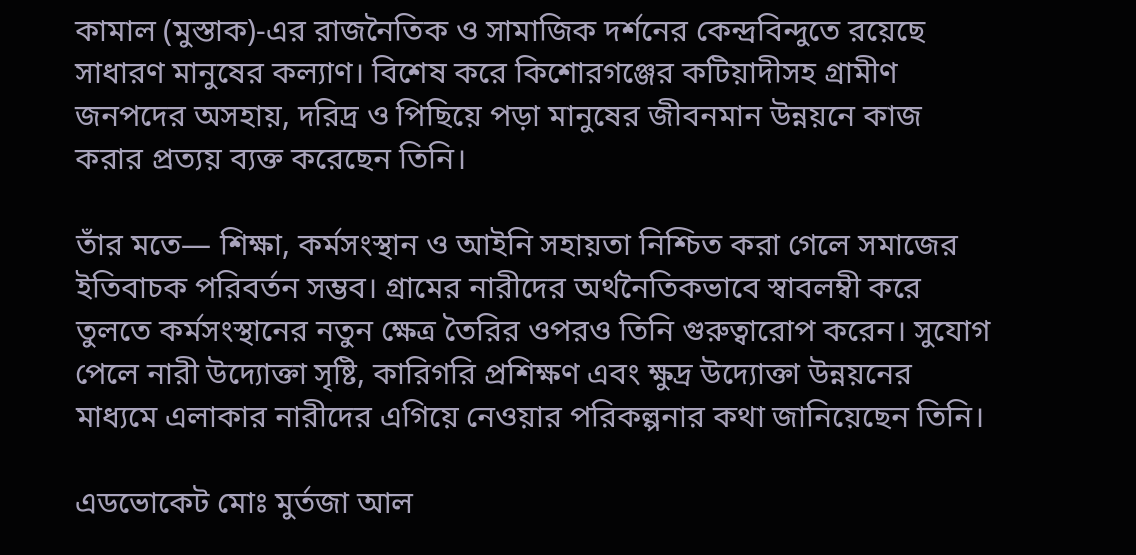কামাল (মুস্তাক)-এর রাজনৈতিক ও সামাজিক দর্শনের কেন্দ্রবিন্দুতে রয়েছে সাধারণ মানুষের কল্যাণ। বিশেষ করে কিশোরগঞ্জের কটিয়াদীসহ গ্রামীণ জনপদের অসহায়, দরিদ্র ও পিছিয়ে পড়া মানুষের জীবনমান উন্নয়নে কাজ করার প্রত্যয় ব্যক্ত করেছেন তিনি।

তাঁর মতে— শিক্ষা, কর্মসংস্থান ও আইনি সহায়তা নিশ্চিত করা গেলে সমাজের ইতিবাচক পরিবর্তন সম্ভব। গ্রামের নারীদের অর্থনৈতিকভাবে স্বাবলম্বী করে তুলতে কর্মসংস্থানের নতুন ক্ষেত্র তৈরির ওপরও তিনি গুরুত্বারোপ করেন। সুযোগ পেলে নারী উদ্যোক্তা সৃষ্টি, কারিগরি প্রশিক্ষণ এবং ক্ষুদ্র উদ্যোক্তা উন্নয়নের মাধ্যমে এলাকার নারীদের এগিয়ে নেওয়ার পরিকল্পনার কথা জানিয়েছেন তিনি।

এডভোকেট মোঃ মুর্তজা আল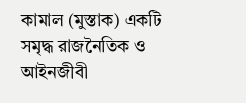কামাল (মুস্তাক) একটি সমৃদ্ধ রাজনৈতিক ও আইনজীবী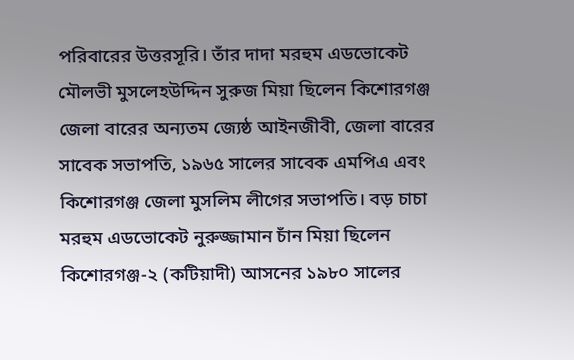পরিবারের উত্তরসূরি। তাঁর দাদা মরহুম এডভোকেট মৌলভী মুসলেহউদ্দিন সুরুজ মিয়া ছিলেন কিশোরগঞ্জ জেলা বারের অন্যতম জ্যেষ্ঠ আইনজীবী, জেলা বারের সাবেক সভাপতি, ১৯৬৫ সালের সাবেক এমপিএ এবং কিশোরগঞ্জ জেলা মুসলিম লীগের সভাপতি। বড় চাচা মরহুম এডভোকেট নুরুজ্জামান চাঁন মিয়া ছিলেন কিশোরগঞ্জ-২ (কটিয়াদী) আসনের ১৯৮০ সালের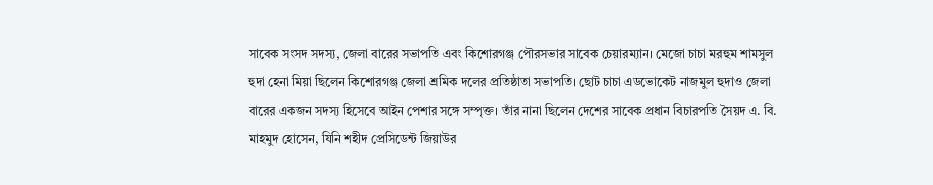সাবেক সংসদ সদস্য, জেলা বারের সভাপতি এবং কিশোরগঞ্জ পৌরসভার সাবেক চেয়ারম্যান। মেজো চাচা মরহুম শামসুল হুদা হেনা মিয়া ছিলেন কিশোরগঞ্জ জেলা শ্রমিক দলের প্রতিষ্ঠাতা সভাপতি। ছোট চাচা এডভোকেট নাজমুল হুদাও জেলা বারের একজন সদস্য হিসেবে আইন পেশার সঙ্গে সম্পৃক্ত। তাঁর নানা ছিলেন দেশের সাবেক প্রধান বিচারপতি সৈয়দ এ. বি. মাহমুদ হোসেন, যিনি শহীদ প্রেসিডেন্ট জিয়াউর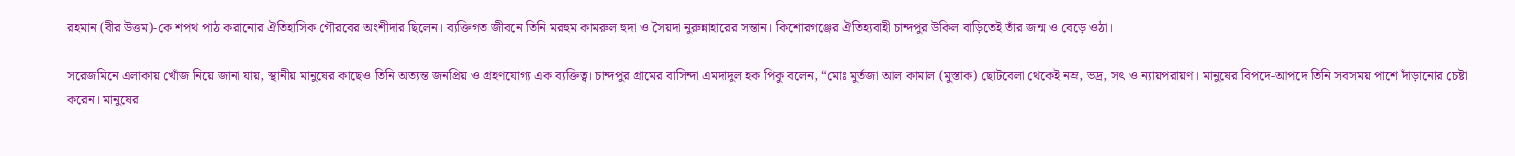রহমান (বীর উত্তম)-কে শপথ পাঠ করানোর ঐতিহাসিক গৌরবের অংশীদার ছিলেন। ব্যক্তিগত জীবনে তিনি মরহুম কামরুল হুদা ও সৈয়দা নুরুন্নাহারের সন্তান। কিশোরগঞ্জের ঐতিহ্যবাহী চান্দপুর উকিল বাড়িতেই তাঁর জন্ম ও বেড়ে ওঠা।

সরেজমিনে এলাকায় খোঁজ নিয়ে জানা যায়, স্থানীয় মানুষের কাছেও তিনি অত্যন্ত জনপ্রিয় ও গ্রহণযোগ্য এক ব্যক্তিত্ব। চান্দপুর গ্রামের বাসিন্দা এমদাদুল হক পিকু বলেন, “মোঃ মুর্তজা আল কামাল (মুস্তাক) ছোটবেলা থেকেই নম্র, ভদ্র, সৎ ও ন্যায়পরায়ণ। মানুষের বিপদে-আপদে তিনি সবসময় পাশে দাঁড়ানোর চেষ্টা করেন। মানুষের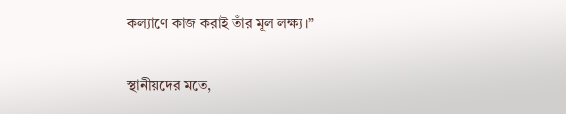কল্যাণে কাজ করাই তাঁর মূল লক্ষ্য।”

স্থানীয়দের মতে,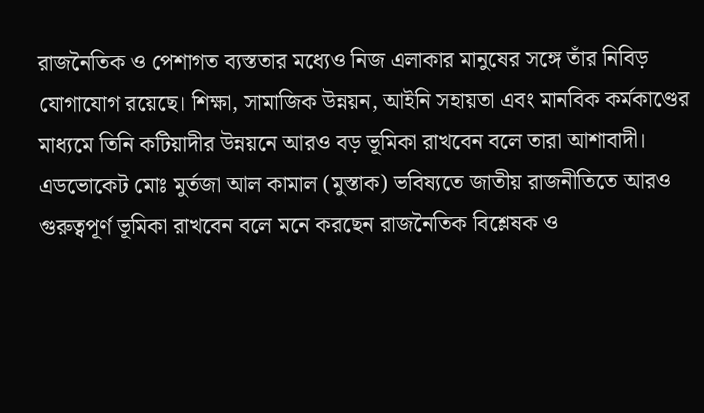রাজনৈতিক ও পেশাগত ব্যস্ততার মধ্যেও নিজ এলাকার মানুষের সঙ্গে তাঁর নিবিড় যোগাযোগ রয়েছে। শিক্ষা, সামাজিক উন্নয়ন, আইনি সহায়তা এবং মানবিক কর্মকাণ্ডের মাধ্যমে তিনি কটিয়াদীর উন্নয়নে আরও বড় ভূমিকা রাখবেন বলে তারা আশাবাদী। এডভোকেট মোঃ মুর্তজা আল কামাল (মুস্তাক) ভবিষ্যতে জাতীয় রাজনীতিতে আরও গুরুত্বপূর্ণ ভূমিকা রাখবেন বলে মনে করছেন রাজনৈতিক বিশ্লেষক ও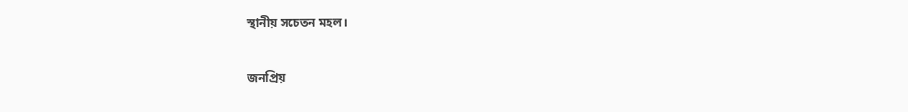স্থানীয় সচেতন মহল।

জনপ্রিয়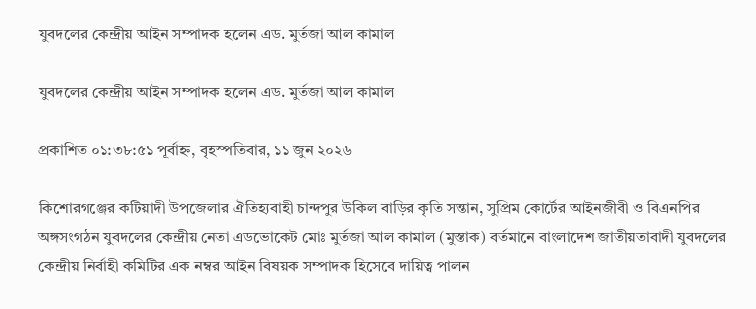যুবদলের কেন্দ্রীয় আইন সম্পাদক হলেন এড. মুর্তজা আল কামাল

যুবদলের কেন্দ্রীয় আইন সম্পাদক হলেন এড. মুর্তজা আল কামাল

প্রকাশিত ০১:৩৮:৫১ পূর্বাহ্ন, বৃহস্পতিবার, ১১ জুন ২০২৬

কিশোরগঞ্জের কটিয়াদী উপজেলার ঐতিহ্যবাহী চান্দপুর উকিল বাড়ির কৃতি সন্তান, সুপ্রিম কোর্টের আইনজীবী ও বিএনপির অঙ্গসংগঠন যুবদলের কেন্দ্রীয় নেতা এডভোকেট মোঃ মুর্তজা আল কামাল (মুস্তাক) বর্তমানে বাংলাদেশ জাতীয়তাবাদী যুবদলের কেন্দ্রীয় নির্বাহী কমিটির এক নম্বর আইন বিষয়ক সম্পাদক হিসেবে দায়িত্ব পালন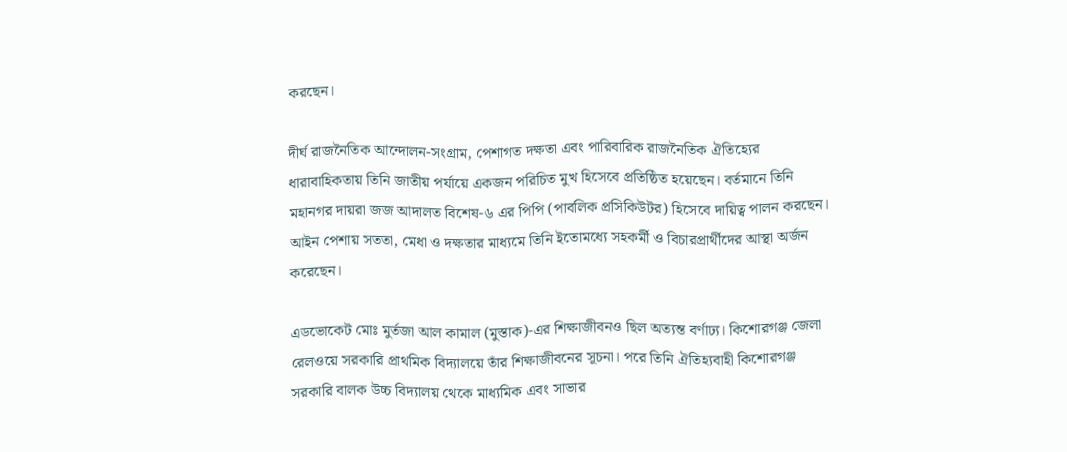করছেন।

দীর্ঘ রাজনৈতিক আন্দোলন-সংগ্রাম, পেশাগত দক্ষতা এবং পারিবারিক রাজনৈতিক ঐতিহ্যের ধারাবাহিকতায় তিনি জাতীয় পর্যায়ে একজন পরিচিত মুখ হিসেবে প্রতিষ্ঠিত হয়েছেন। বর্তমানে তিনি মহানগর দায়রা জজ আদালত বিশেষ-৬ এর পিপি (পাবলিক প্রসিকিউটর) হিসেবে দায়িত্ব পালন করছেন। আইন পেশায় সততা, মেধা ও দক্ষতার মাধ্যমে তিনি ইতোমধ্যে সহকর্মী ও বিচারপ্রার্থীদের আস্থা অর্জন করেছেন।

এডভোকেট মোঃ মুর্তজা আল কামাল (মুস্তাক)-এর শিক্ষাজীবনও ছিল অত্যন্ত বর্ণাঢ্য। কিশোরগঞ্জ জেলা রেলওয়ে সরকারি প্রাথমিক বিদ্যালয়ে তাঁর শিক্ষাজীবনের সূচনা। পরে তিনি ঐতিহ্যবাহী কিশোরগঞ্জ সরকারি বালক উচ্চ বিদ্যালয় থেকে মাধ্যমিক এবং সাভার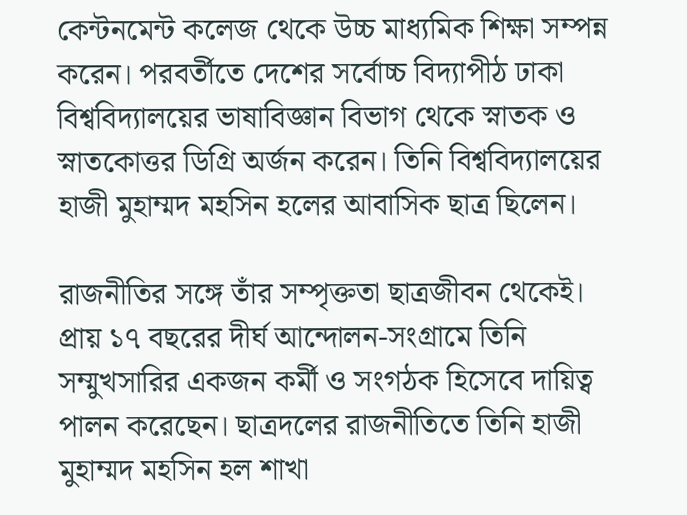কেন্টনমেন্ট কলেজ থেকে উচ্চ মাধ্যমিক শিক্ষা সম্পন্ন করেন। পরবর্তীতে দেশের সর্বোচ্চ বিদ্যাপীঠ ঢাকা বিশ্ববিদ্যালয়ের ভাষাবিজ্ঞান বিভাগ থেকে স্নাতক ও স্নাতকোত্তর ডিগ্রি অর্জন করেন। তিনি বিশ্ববিদ্যালয়ের হাজী মুহাম্মদ মহসিন হলের আবাসিক ছাত্র ছিলেন।

রাজনীতির সঙ্গে তাঁর সম্পৃক্ততা ছাত্রজীবন থেকেই। প্রায় ১৭ বছরের দীর্ঘ আন্দোলন-সংগ্রামে তিনি সম্মুখসারির একজন কর্মী ও সংগঠক হিসেবে দায়িত্ব পালন করেছেন। ছাত্রদলের রাজনীতিতে তিনি হাজী মুহাম্মদ মহসিন হল শাখা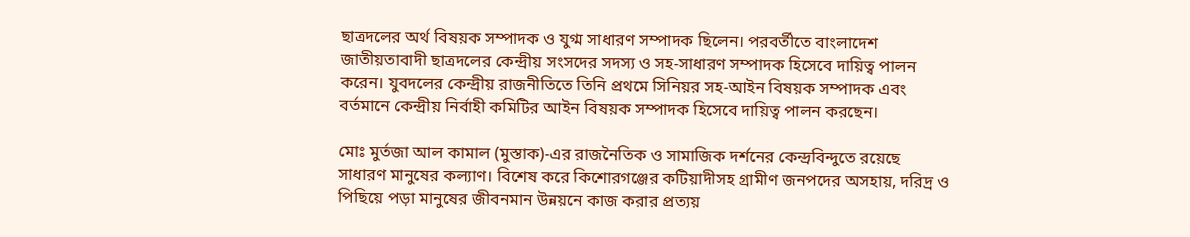ছাত্রদলের অর্থ বিষয়ক সম্পাদক ও যুগ্ম সাধারণ সম্পাদক ছিলেন। পরবর্তীতে বাংলাদেশ জাতীয়তাবাদী ছাত্রদলের কেন্দ্রীয় সংসদের সদস্য ও সহ-সাধারণ সম্পাদক হিসেবে দায়িত্ব পালন করেন। যুবদলের কেন্দ্রীয় রাজনীতিতে তিনি প্রথমে সিনিয়র সহ-আইন বিষয়ক সম্পাদক এবং বর্তমানে কেন্দ্রীয় নির্বাহী কমিটির আইন বিষয়ক সম্পাদক হিসেবে দায়িত্ব পালন করছেন।

মোঃ মুর্তজা আল কামাল (মুস্তাক)-এর রাজনৈতিক ও সামাজিক দর্শনের কেন্দ্রবিন্দুতে রয়েছে সাধারণ মানুষের কল্যাণ। বিশেষ করে কিশোরগঞ্জের কটিয়াদীসহ গ্রামীণ জনপদের অসহায়, দরিদ্র ও পিছিয়ে পড়া মানুষের জীবনমান উন্নয়নে কাজ করার প্রত্যয়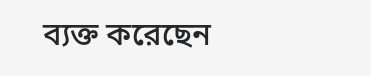ব্যক্ত করেছেন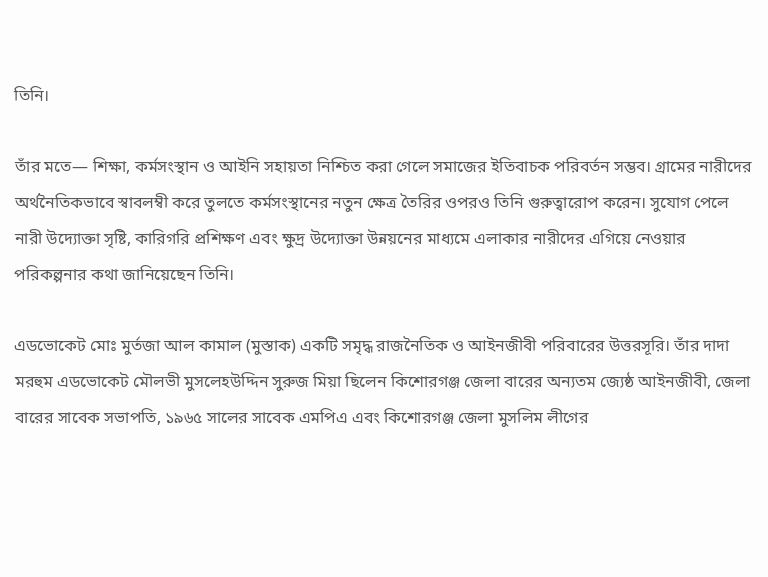তিনি।

তাঁর মতে— শিক্ষা, কর্মসংস্থান ও আইনি সহায়তা নিশ্চিত করা গেলে সমাজের ইতিবাচক পরিবর্তন সম্ভব। গ্রামের নারীদের অর্থনৈতিকভাবে স্বাবলম্বী করে তুলতে কর্মসংস্থানের নতুন ক্ষেত্র তৈরির ওপরও তিনি গুরুত্বারোপ করেন। সুযোগ পেলে নারী উদ্যোক্তা সৃষ্টি, কারিগরি প্রশিক্ষণ এবং ক্ষুদ্র উদ্যোক্তা উন্নয়নের মাধ্যমে এলাকার নারীদের এগিয়ে নেওয়ার পরিকল্পনার কথা জানিয়েছেন তিনি।

এডভোকেট মোঃ মুর্তজা আল কামাল (মুস্তাক) একটি সমৃদ্ধ রাজনৈতিক ও আইনজীবী পরিবারের উত্তরসূরি। তাঁর দাদা মরহুম এডভোকেট মৌলভী মুসলেহউদ্দিন সুরুজ মিয়া ছিলেন কিশোরগঞ্জ জেলা বারের অন্যতম জ্যেষ্ঠ আইনজীবী, জেলা বারের সাবেক সভাপতি, ১৯৬৫ সালের সাবেক এমপিএ এবং কিশোরগঞ্জ জেলা মুসলিম লীগের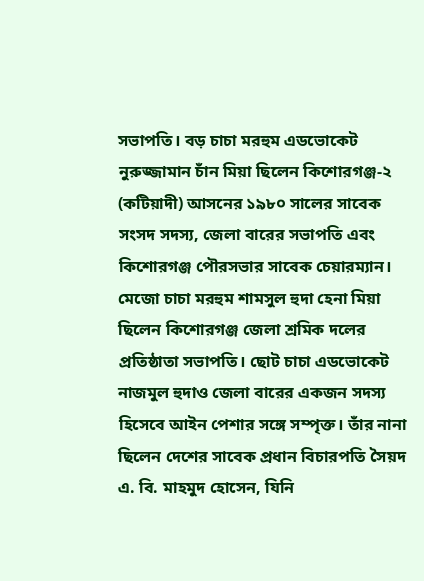সভাপতি। বড় চাচা মরহুম এডভোকেট নুরুজ্জামান চাঁন মিয়া ছিলেন কিশোরগঞ্জ-২ (কটিয়াদী) আসনের ১৯৮০ সালের সাবেক সংসদ সদস্য, জেলা বারের সভাপতি এবং কিশোরগঞ্জ পৌরসভার সাবেক চেয়ারম্যান। মেজো চাচা মরহুম শামসুল হুদা হেনা মিয়া ছিলেন কিশোরগঞ্জ জেলা শ্রমিক দলের প্রতিষ্ঠাতা সভাপতি। ছোট চাচা এডভোকেট নাজমুল হুদাও জেলা বারের একজন সদস্য হিসেবে আইন পেশার সঙ্গে সম্পৃক্ত। তাঁর নানা ছিলেন দেশের সাবেক প্রধান বিচারপতি সৈয়দ এ. বি. মাহমুদ হোসেন, যিনি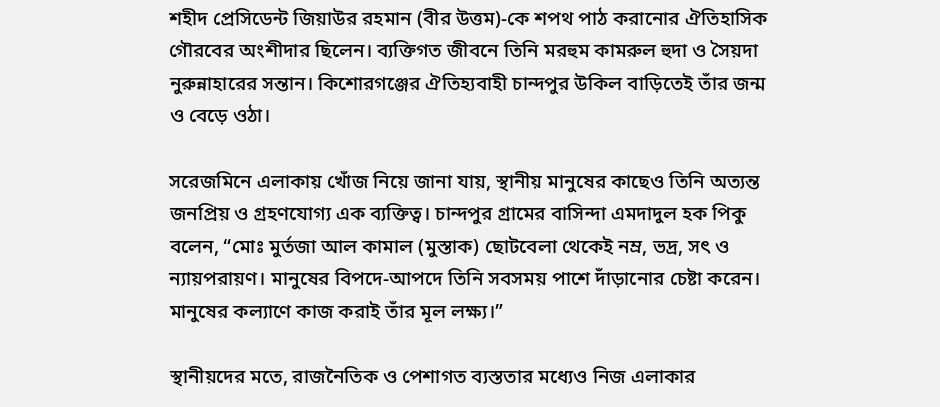শহীদ প্রেসিডেন্ট জিয়াউর রহমান (বীর উত্তম)-কে শপথ পাঠ করানোর ঐতিহাসিক গৌরবের অংশীদার ছিলেন। ব্যক্তিগত জীবনে তিনি মরহুম কামরুল হুদা ও সৈয়দা নুরুন্নাহারের সন্তান। কিশোরগঞ্জের ঐতিহ্যবাহী চান্দপুর উকিল বাড়িতেই তাঁর জন্ম ও বেড়ে ওঠা।

সরেজমিনে এলাকায় খোঁজ নিয়ে জানা যায়, স্থানীয় মানুষের কাছেও তিনি অত্যন্ত জনপ্রিয় ও গ্রহণযোগ্য এক ব্যক্তিত্ব। চান্দপুর গ্রামের বাসিন্দা এমদাদুল হক পিকু বলেন, “মোঃ মুর্তজা আল কামাল (মুস্তাক) ছোটবেলা থেকেই নম্র, ভদ্র, সৎ ও ন্যায়পরায়ণ। মানুষের বিপদে-আপদে তিনি সবসময় পাশে দাঁড়ানোর চেষ্টা করেন। মানুষের কল্যাণে কাজ করাই তাঁর মূল লক্ষ্য।”

স্থানীয়দের মতে, রাজনৈতিক ও পেশাগত ব্যস্ততার মধ্যেও নিজ এলাকার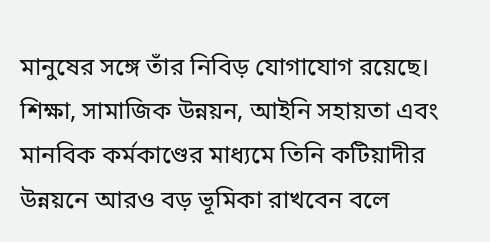মানুষের সঙ্গে তাঁর নিবিড় যোগাযোগ রয়েছে। শিক্ষা, সামাজিক উন্নয়ন, আইনি সহায়তা এবং মানবিক কর্মকাণ্ডের মাধ্যমে তিনি কটিয়াদীর উন্নয়নে আরও বড় ভূমিকা রাখবেন বলে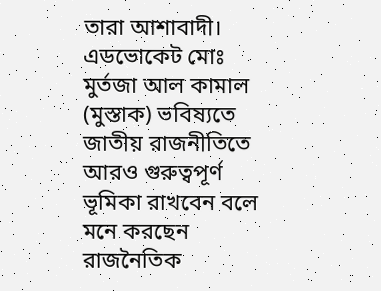তারা আশাবাদী। এডভোকেট মোঃ মুর্তজা আল কামাল (মুস্তাক) ভবিষ্যতে জাতীয় রাজনীতিতে আরও গুরুত্বপূর্ণ ভূমিকা রাখবেন বলে মনে করছেন রাজনৈতিক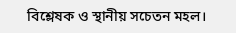বিশ্লেষক ও স্থানীয় সচেতন মহল।